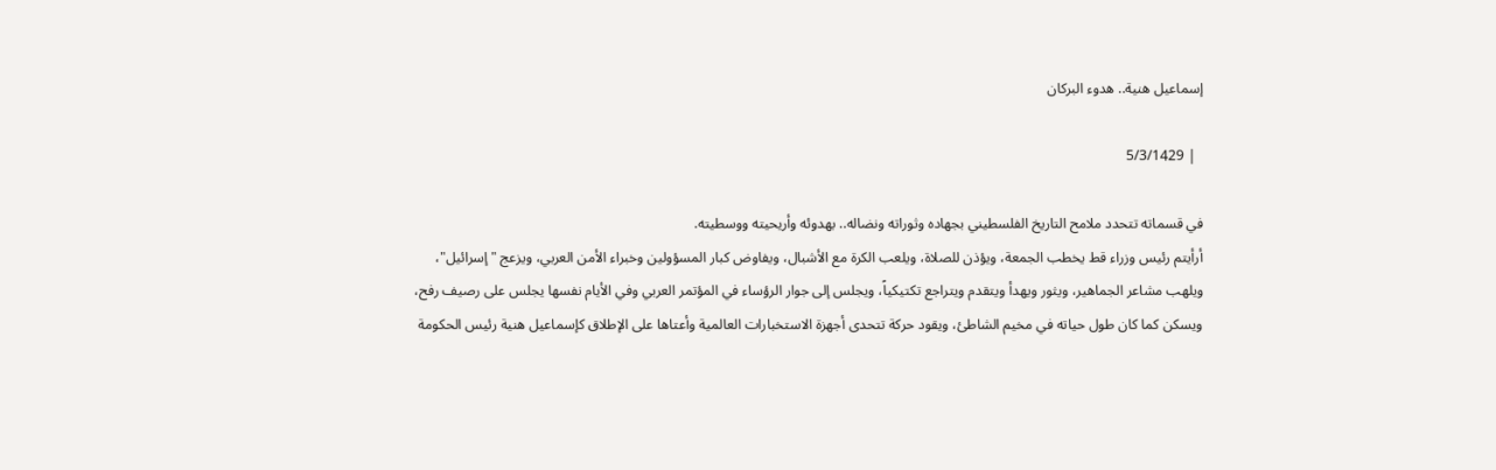إسماعيل هنية.. هدوء البركان

  | 5/3/1429

في قسماته تتحدد ملامح التاريخ الفلسطيني بجهاده وثوراته ونضاله.. بهدوئه وأريحيته ووسطيته.
أرأيتم رئيس وزراء قط يخطب الجمعة، ويؤذن للصلاة، ويلعب الكرة مع الأشبال، ويفاوض كبار المسؤولين وخبراء الأمن العربي، ويزعج "إسرائيل"، ويلهب مشاعر الجماهير، ويثور ويهدأ ويتقدم ويتراجع تكتيكياً، ويجلس إلى جوار الرؤساء في المؤتمر العربي وفي الأيام نفسها يجلس على رصيف رفح، ويسكن كما كان طول حياته في مخيم الشاطئ، ويقود حركة تتحدى أجهزة الاستخبارات العالمية وأعتاها على الإطلاق كإسماعيل هنية رئيس الحكومة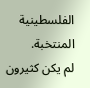الفلسطينية المنتخبة.
لم يكن كثيرون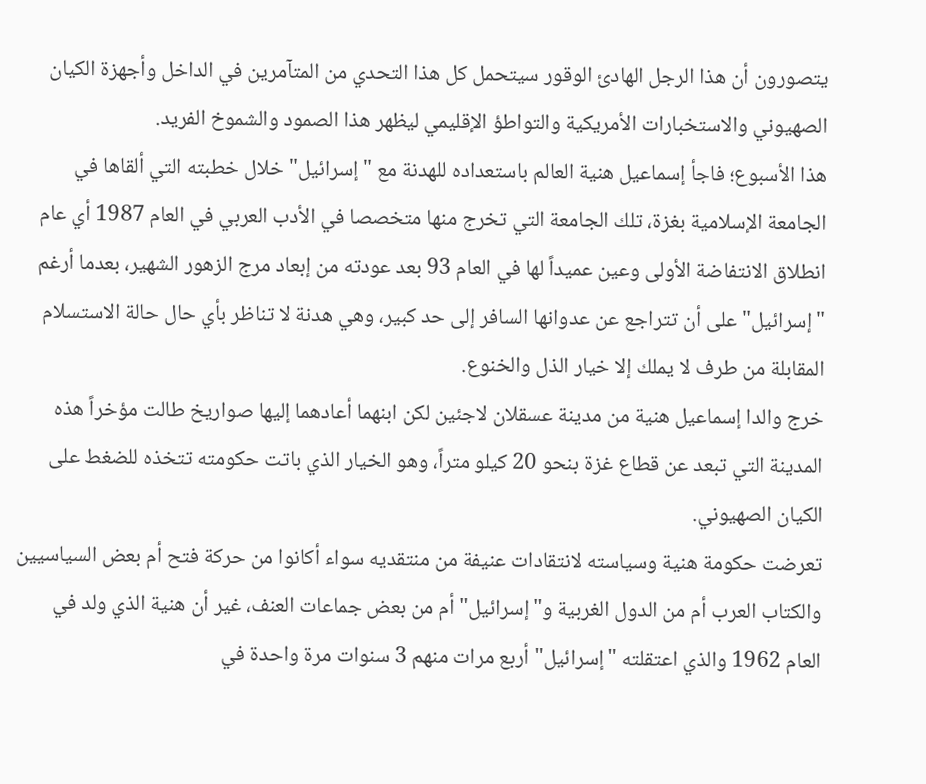يتصورون أن هذا الرجل الهادئ الوقور سيتحمل كل هذا التحدي من المتآمرين في الداخل وأجهزة الكيان الصهيوني والاستخبارات الأمريكية والتواطؤ الإقليمي ليظهر هذا الصمود والشموخ الفريد.
هذا الأسبوع؛ فاجأ إسماعيل هنية العالم باستعداده للهدنة مع "إسرائيل" خلال خطبته التي ألقاها في الجامعة الإسلامية بغزة، تلك الجامعة التي تخرج منها متخصصا في الأدب العربي في العام 1987 أي عام انطلاق الانتفاضة الأولى وعين عميداً لها في العام 93 بعد عودته من إبعاد مرج الزهور الشهير، بعدما أرغم "إسرائيل" على أن تتراجع عن عدوانها السافر إلى حد كبير، وهي هدنة لا تناظر بأي حال حالة الاستسلام المقابلة من طرف لا يملك إلا خيار الذل والخنوع.
خرج والدا إسماعيل هنية من مدينة عسقلان لاجئين لكن ابنهما أعادهما إليها صواريخ طالت مؤخراً هذه المدينة التي تبعد عن قطاع غزة بنحو 20 كيلو متراً، وهو الخيار الذي باتت حكومته تتخذه للضغط على الكيان الصهيوني.
تعرضت حكومة هنية وسياسته لانتقادات عنيفة من منتقديه سواء أكانوا من حركة فتح أم بعض السياسيين والكتاب العرب أم من الدول الغربية و"إسرائيل" أم من بعض جماعات العنف، غير أن هنية الذي ولد في العام 1962 والذي اعتقلته "إسرائيل" أربع مرات منهم 3 سنوات مرة واحدة في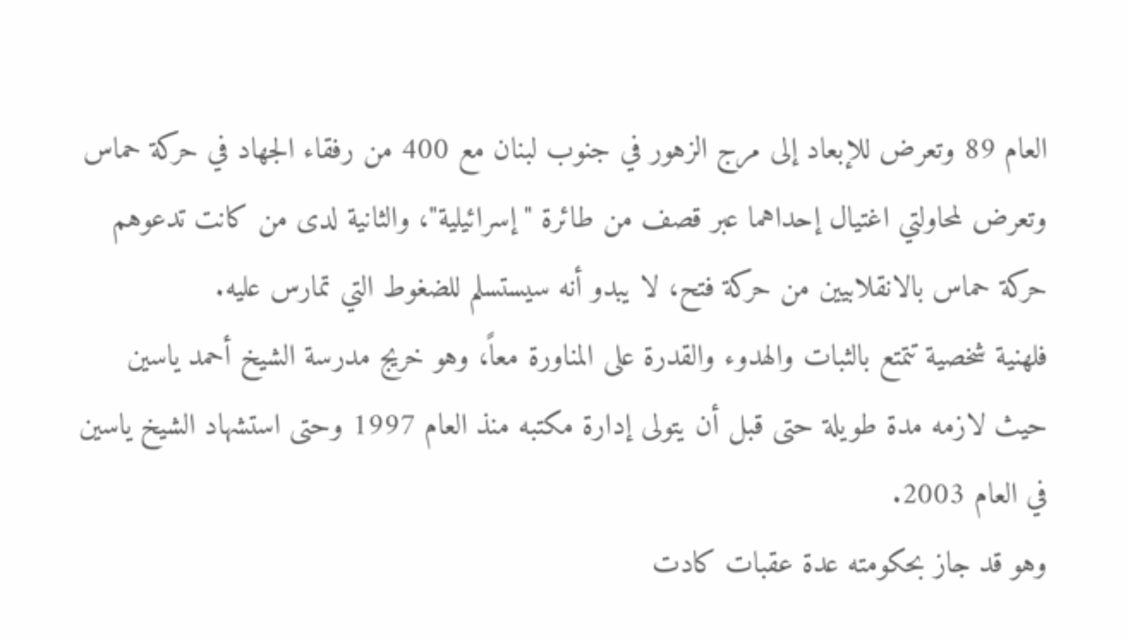العام 89 وتعرض للإبعاد إلى مرج الزهور في جنوب لبنان مع 400 من رفقاء الجهاد في حركة حماس وتعرض لمحاولتي اغتيال إحداهما عبر قصف من طائرة "إسرائيلية"، والثانية لدى من كانت تدعوهم حركة حماس بالانقلابيين من حركة فتح، لا يبدو أنه سيستسلم للضغوط التي تمارس عليه.
فلهنية شخصية تتمتع بالثبات والهدوء والقدرة على المناورة معاً، وهو خريج مدرسة الشيخ أحمد ياسين حيث لازمه مدة طويلة حتى قبل أن يتولى إدارة مكتبه منذ العام 1997 وحتى استشهاد الشيخ ياسين في العام 2003.
وهو قد جاز بحكومته عدة عقبات كادت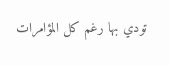تودي بها رغم كل المؤامرات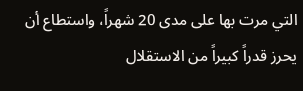التي مرت بها على مدى 20 شهراً، واستطاع أن يحرز قدراً كبيراً من الاستقلال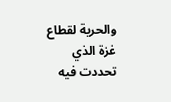والحرية لقطاع غزة الذي تحددت فيه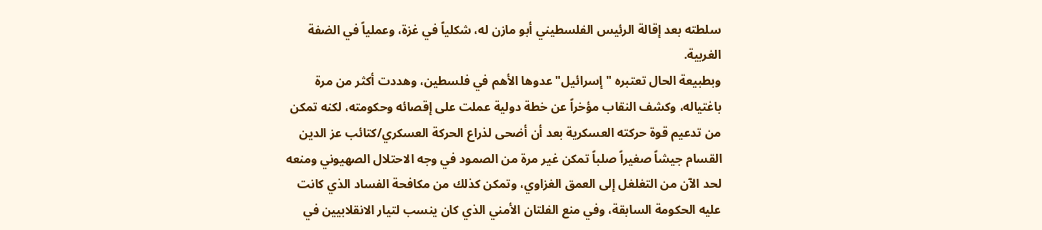سلطته بعد إقالة الرئيس الفلسطيني أبو مازن له، شكلياً في غزة، وعملياً في الضفة الغربية.
وبطبيعة الحال تعتبره "إسرائيل" عدوها الأهم في فلسطين، وهددت أكثر من مرة باغتياله، وكشف النقاب مؤخراً عن خطة دولية عملت على إقصائه وحكومته، لكنه تمكن من تدعيم قوة حركته العسكرية بعد أن أضحى لذراع الحركة العسكري/كتائب عز الدين القسام جيشاً صغيراً صلباً تمكن غير مرة من الصمود في وجه الاحتلال الصهيوني ومنعه لحد الآن من التغلغل إلى العمق الغزاوي، وتمكن كذلك من مكافحة الفساد الذي كانت عليه الحكومة السابقة، وفي منع الفلتان الأمني الذي كان ينسب لتيار الانقلابيين في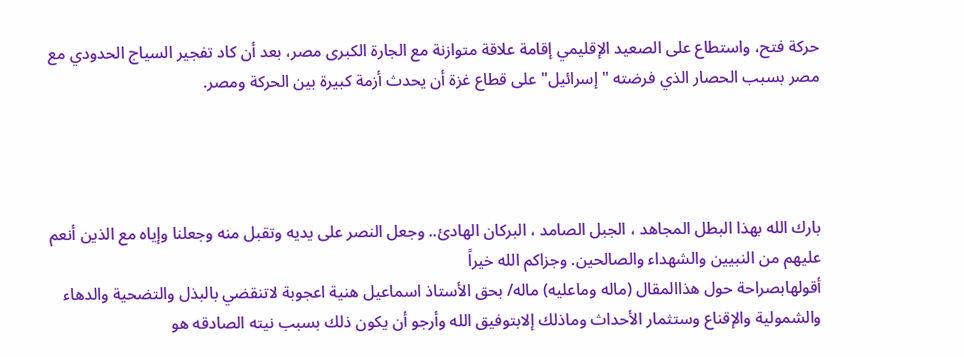حركة فتح، واستطاع على الصعيد الإقليمي إقامة علاقة متوازنة مع الجارة الكبرى مصر، بعد أن كاد تفجير السياج الحدودي مع مصر بسبب الحصار الذي فرضته "إسرائيل" على قطاع غزة أن يحدث أزمة كبيرة بين الحركة ومصر.




بارك الله بهذا البطل المجاهد ، الجبل الصامد ، البركان الهادئ.. وجعل النصر على يديه وتقبل منه وجعلنا وإياه مع الذين أنعم عليهم من النبيين والشهداء والصالحين. وجزاكم الله خيراً
أقولهابصراحة حول هذاالمقال (ماله وماعليه) ماله/ بحق الأستاذ اسماعيل هنية اعجوبة لاتنقضي بالبذل والتضحية والدهاء والشمولية والإقناع وستثمار الأحداث وماذلك إلابتوفيق الله وأرجو أن يكون ذلك بسبب نيته الصادقه هو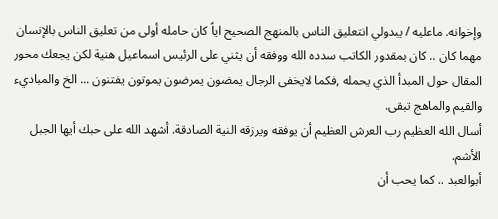وإخوانه. ماعليه / يبدولي انتعليق الناس بالمنهج الصحيح اياً كان حامله أولى من تعليق الناس بالإنسان مهما كان .. كان بمقدور الكاتب سدده الله ووفقه أن يثني على الرئيس اسماعيل هنية لكن يجعك محور المقال حول المبدأ الذي يحمله ,فكما لايخفى الرجال يمضون يمرضون يموتون يفتنون ... الخ والمباديء والقيم والماهج تبقى.
أسال الله العظيم رب العرش العظيم أن يوفقه ويرزقه النية الصادقة. أشهد الله على حبك أيها الجبل الأشم.
أبوالعبد .. كما يحب أن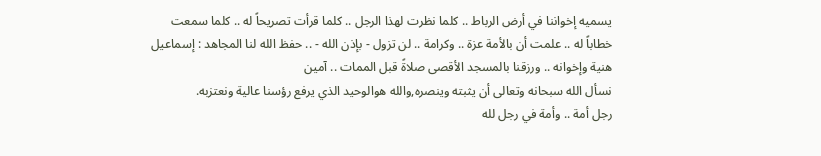يسميه إخواننا في أرض الرباط .. كلما نظرت لهذا الرجل .. كلما قرأت تصريحاً له .. كلما سمعت خطاباً له .. علمت أن بالأمة عزة .. وكرامة .. لن تزول - بإذن الله - .. حفظ الله لنا المجاهد : إسماعيل هنية وإخوانه .. ورزقنا بالمسجد الأقصى صلاةً قبل الممات .. آمين
نسأل الله سبحانه وتعالى أن يثبته وينصره,والله هوالوحيد الذي يرفع رؤسنا عالية ونعتزبه.
رجل أمة .. وأمة في رجل لله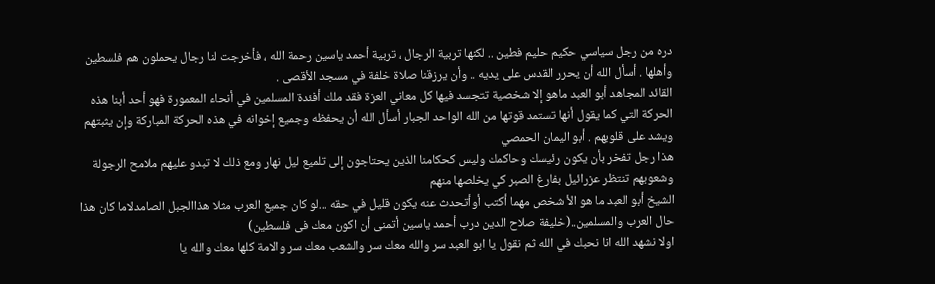دره من رجل سياسي حكيم حليم فطين .. لكنها تربية الرجال ، تربية أحمد ياسين رحمة الله ، فأخرجت لنا رجال يحملون هم فلسطين وأهلها . أسأل الله أن يحرر القدس على يديه .. وأن يرزقنا صلاة خلفة في مسجد الأقصى .
القائد المجاهد أبو العبد ماهو إلا شخصية تتجسد فيها كل معاني العزة فقد ملك أفئدة المسلمين في أنحاء المعمورة فهو أحد أبنا هذه الحركة التي كما يقول أنها تستمد قوتها من الله الواحد الجبار أسأل الله أن يحفظه وجميع إخوانه في هذه الحركة المباركة وإن يثبتهم ويشد على قلوبهم . أبو اليمان الحمصي
هذا رجل تفخر بأن يكون رئيسك وحاكمك وليس كحكامنا الذين يحتاجون إلى تلميع ليل نهار ومع ذلك لا تبدو عليهم ملامح الرجولة وشعوبهم تنتظر عزرائيل بفارغ الصبر كي يخلصها منهم
الشيخ أبو العبد ما هو الأ شخص مهما أكتب أوأتحدث عنه يكون قليل في حقه ...لو كان جميع العرب مثلا هذاالجبل الصامدلاما كان هذا حال العرب والمسلمين..(خليفة صلاح الدين درب أحمد ياسين أتمنى أن اكون معك فى فلسطين)
اولا نشهد الله انا نحبك في الله ثم نقول يا ابو العبد سر والله معك سر والشعب معك سر والامة كلها معك والله يا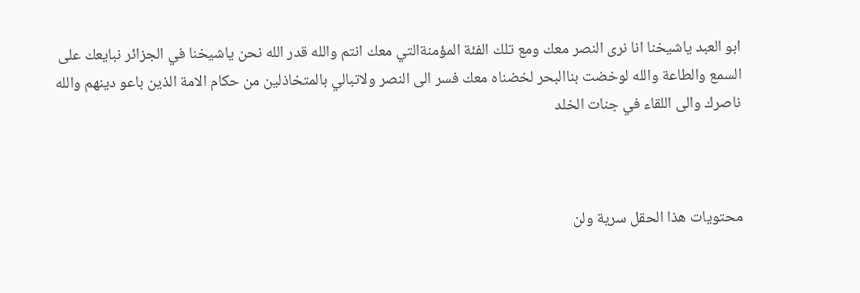ابو العبد ياشيخنا انا نرى النصر معك ومع تلك الفئة المؤمنةالتي معك انتم والله قدر الله نحن ياشيخنا في الجزائر نبايعك على السمع والطاعة والله لوخضت بناالبحر لخضناه معك فسر الى النصر ولاتبالي بالمتخاذلين من حكام الامة الذين باعو دينهم والله ناصرك والى اللقاء في جنات الخلد



محتويات هذا الحقل سرية ولن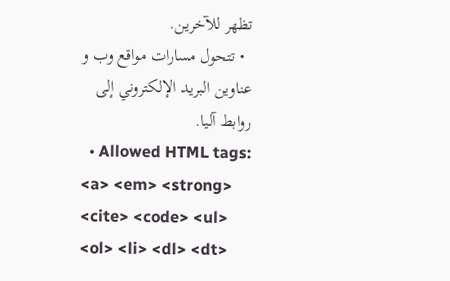تظهر للآخرين.
  • تتحول مسارات مواقع وب و عناوين البريد الإلكتروني إلى روابط آليا.
  • Allowed HTML tags: <a> <em> <strong> <cite> <code> <ul> <ol> <li> <dl> <dt>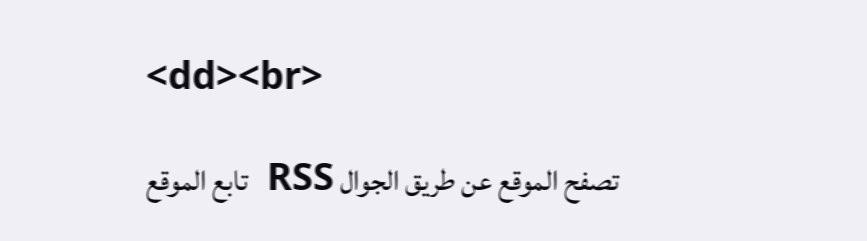<dd><br>

تصفح الموقع عن طريق الجوال RSS  تابع الموقع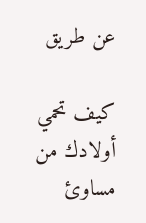عن طريق

كيف تحمي أولادك من مساوئ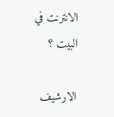الانترنت في البيت ؟

الارشيف